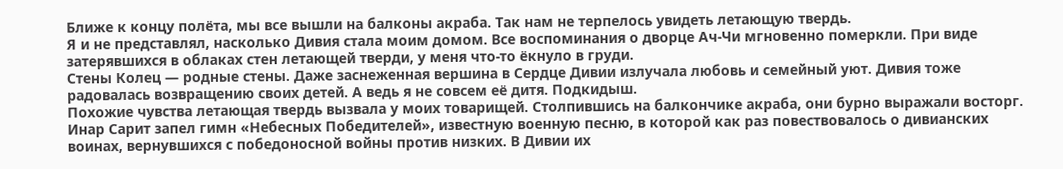Ближе к концу полёта, мы все вышли на балконы акраба. Так нам не терпелось увидеть летающую твердь.
Я и не представлял, насколько Дивия стала моим домом. Все воспоминания о дворце Ач-Чи мгновенно померкли. При виде затерявшихся в облаках стен летающей тверди, у меня что-то ёкнуло в груди.
Стены Колец — родные стены. Даже заснеженная вершина в Сердце Дивии излучала любовь и семейный уют. Дивия тоже радовалась возвращению своих детей. А ведь я не совсем её дитя. Подкидыш.
Похожие чувства летающая твердь вызвала у моих товарищей. Столпившись на балкончике акраба, они бурно выражали восторг.
Инар Сарит запел гимн «Небесных Победителей», известную военную песню, в которой как раз повествовалось о дивианских воинах, вернувшихся с победоносной войны против низких. В Дивии их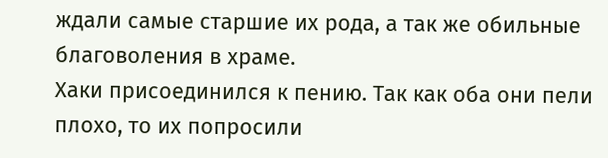ждали самые старшие их рода, а так же обильные благоволения в храме.
Хаки присоединился к пению. Так как оба они пели плохо, то их попросили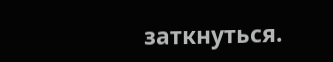заткнуться.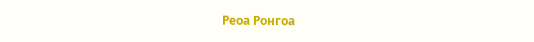Реоа Ронгоа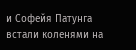и Софейя Патунга встали коленями на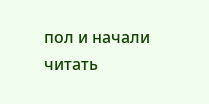пол и начали читать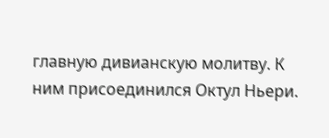главную дивианскую молитву. К ним присоединился Октул Ньери.